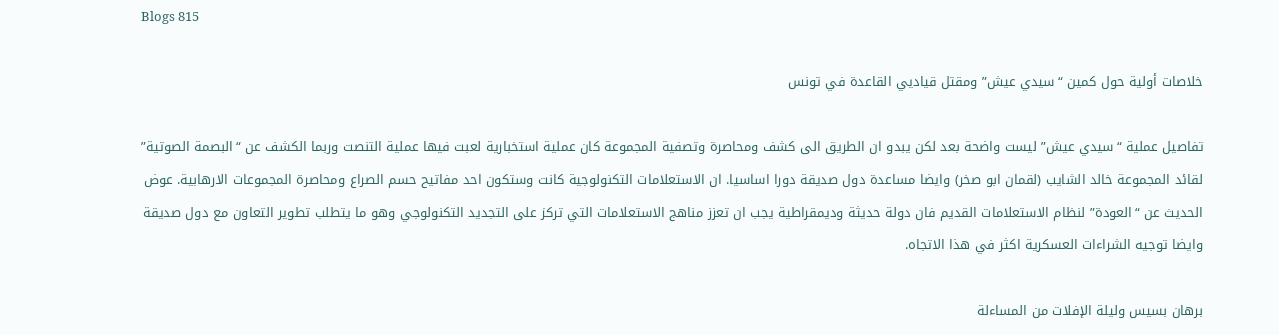Blogs 815

خلاصات أولية حول كمين “سيدي عيش” ومقتل قياديي القاعدة في تونس

تفاصيل عملية “سيدي عيش” ليست واضحة بعد لكن يبدو ان الطريق الى كشف ومحاصرة وتصفية المجموعة كان عملية استخبارية لعبت فيها عملية التنصت وربما الكشف عن “البصمة الصوتية” لقائد المجموعة خالد الشايب (لقمان ابو صخر) وايضا مساعدة دول صديقة دورا اساسيا. ان الاستعلامات التكنولوجية كانت وستكون احد مفاتيح حسم الصراع ومحاصرة المجموعات الارهابية. عوض الحديث عن “العودة” لنظام الاستعلامات القديم فان دولة حديثة وديمقراطية يجب ان تعزز مناهج الاستعلامات التي تركز على التجديد التكنولوجي وهو ما يتطلب تطوير التعاون مع دول صديقة وايضا توجيه الشراءات العسكرية اكثر في هذا الاتجاه.

برهان بسيس وليلة الإفلات من المساءلة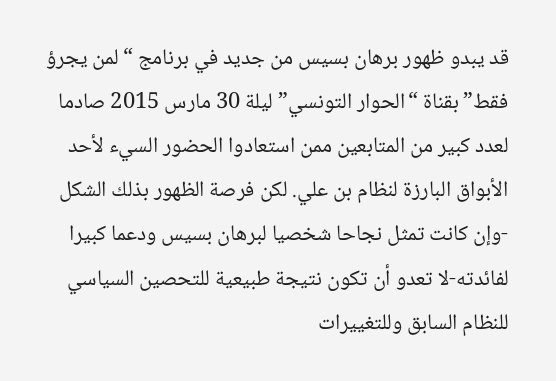قد يبدو ظهور برهان بسيس من جديد في برنامج “لمن يجرؤ فقط” بقناة “الحوار التونسي” ليلة 30 مارس 2015 صادما لعدد كبير من المتابعين ممن استعادوا الحضور السيء لأحد الأبواق البارزة لنظام بن علي. لكن فرصة الظهور بذلك الشكل -وإن كانت تمثل نجاحا شخصيا لبرهان بسيس ودعما كبيرا لفائدته-لا تعدو أن تكون نتيجة طبيعية للتحصين السياسي للنظام السابق وللتغييرات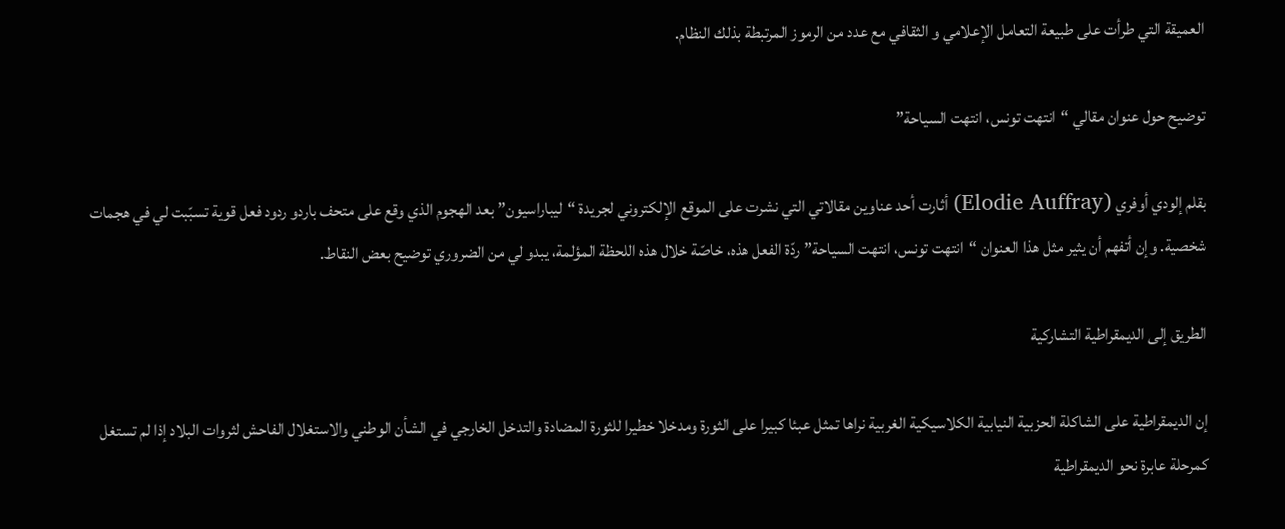العميقة التي طرأت على طبيعة التعامل الإعلامي و الثقافي مع عدد من الرموز المرتبطة بذلك النظام.

توضيح حول عنوان مقالي “انتهت تونس، انتهت السياحة”

بقلم إلودي أوفري (Elodie Auffray) أثارت أحد عناوين مقالاتي التي نشرت على الموقع الإلكتروني لجريدة “ليباراسيون” بعد الهجوم الذي وقع على متحف باردو ردود فعل قوية تسبّبت لي في هجمات شخصية. وإن أتفهم أن يثير مثل هذا العنوان “انتهت تونس، انتهت السياحة” ردّة الفعل هذه، خاصّة خلال هذه اللحظة المؤلمة، يبدو لي من الضروري توضيح بعض النقاط.

الطريق إلى الديمقراطية التشاركية

إن الديمقراطية على الشاكلة الحزبية النيابية الكلاسيكية الغربية نراها تمثل عبئا كبيرا على الثورة ومدخلا خطيرا للثورة المضادة والتدخل الخارجي في الشأن الوطني والاستغلال الفاحش لثروات البلاد إذا لم تستغل كمرحلة عابرة نحو الديمقراطية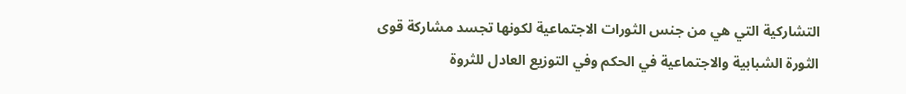التشاركية التي هي من جنس الثورات الاجتماعية لكونها تجسد مشاركة قوى الثورة الشبابية والاجتماعية في الحكم وفي التوزيع العادل للثروة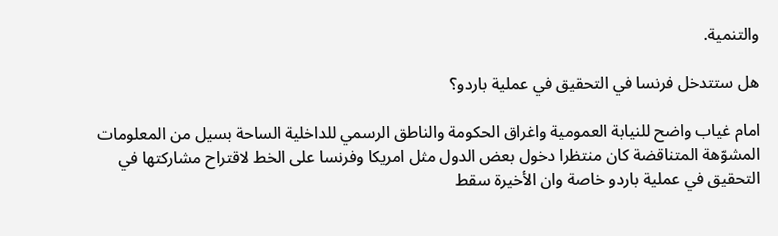والتنمية.

هل ستتدخل فرنسا في التحقيق في عملية باردو؟

امام غياب واضح للنيابة العمومية واغراق الحكومة والناطق الرسمي للداخلية الساحة بسيل من المعلومات المشوّهة المتناقضة كان منتظرا دخول بعض الدول مثل امريكا وفرنسا على الخط لاقتراح مشاركتها في التحقيق في عملية باردو خاصة وان الأخيرة سقط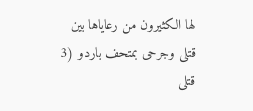لها الكثيرون من رعاياها بين قتلى وجرحى بمتحف باردو (3 قتلى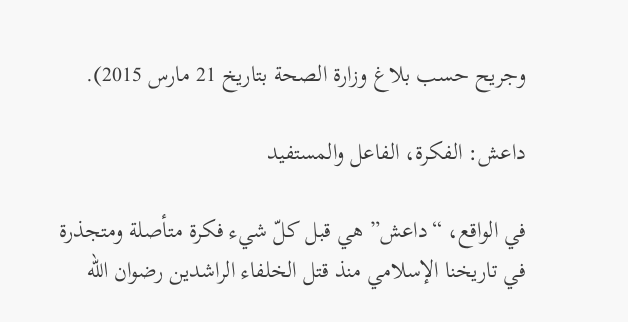وجريح حسب بلاغ وزارة الصحة بتاريخ 21 مارس 2015).

داعش: الفكرة، الفاعل والمستفيد

في الواقع، “داعش” هي قبل كلّ شيء فكرة متأصلة ومتجذرة في تاريخنا الإسلامي منذ قتل الخلفاء الراشدين رضوان الله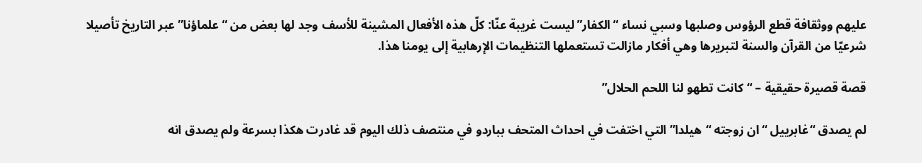عليهم ووثقافة قطع الرؤوس وصلبها وسبي نساء “الكفار” ليست غريبة عنّا: كلّ هذه الأفعال المشينة للأسف وجد لها بعض من “علماؤنا” عبر التاريخ تأصيلا شرعيّا من القرآن والسنة لتبريرها وهي أفكار مازالت تستعملها التنظيمات الإرهابية إلى يومنا هذا.

قصة قصيرة حقيقية – “كانت تطهو لنا اللحم الحلال”

لم يصدق “غابرييل “ان زوجته “هيلدا” التي اختفت في احداث المتحف بباردو في منتصف ذلك اليوم قد غادرت هكذا بسرعة ولم يصدق انه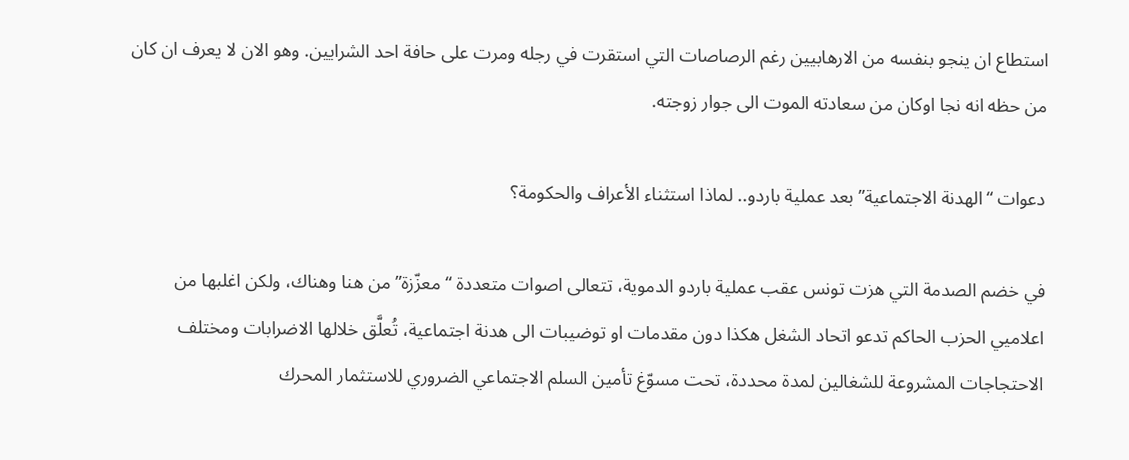استطاع ان ينجو بنفسه من الارهابيين رغم الرصاصات التي استقرت في رجله ومرت على حافة احد الشرايين. وهو الان لا يعرف ان كان من حظه انه نجا اوكان من سعادته الموت الى جوار زوجته.

دعوات “الهدنة الاجتماعية” بعد عملية باردو.. لماذا استثناء الأعراف والحكومة؟

في خضم الصدمة التي هزت تونس عقب عملية باردو الدموية، تتعالى اصوات متعددة “معزّزة” من هنا وهناك، ولكن اغلبها من اعلاميي الحزب الحاكم تدعو اتحاد الشغل هكذا دون مقدمات او توضيبات الى هدنة اجتماعية، تُعلَّق خلالها الاضرابات ومختلف الاحتجاجات المشروعة للشغالين لمدة محددة، تحت مسوّغ تأمين السلم الاجتماعي الضروري للاستثمار المحرك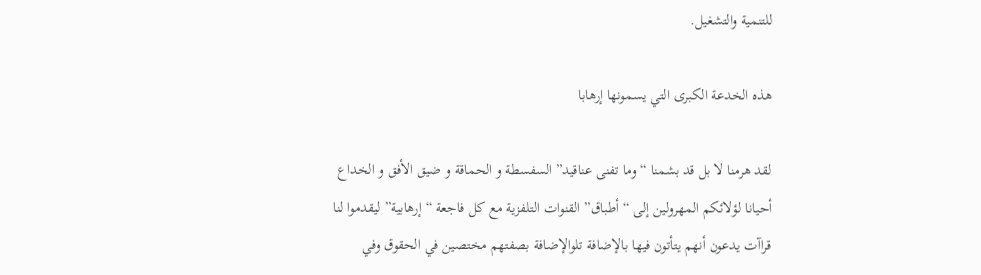للتنمية والتشغيل.

هذه الخدعة الكبرى التي يسمونها إرهابا

لقد هرمنا لا بل قد بشمنا “وما تفنى عناقيد” السفسطة و الحماقة و ضيق الأفق و الخداع أحيانا لؤلائكم المهرولين إلى “أطباق” القنوات التلفزية مع كل فاجعة “إرهابية” ليقدموا لنا قراآت يدعون أنهم يتأتون فيها بالإضافة تلوالإضافة بصفتهم مختصين في الحقوق وفي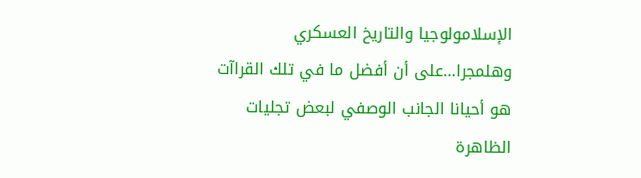الإسلامولوجيا والتاريخ العسكري وهلمجرا…على أن أفضل ما في تلك القراآت هو أحيانا الجانب الوصفي لبعض تجليات الظاهرة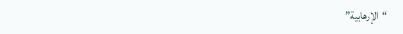“الإرهابية”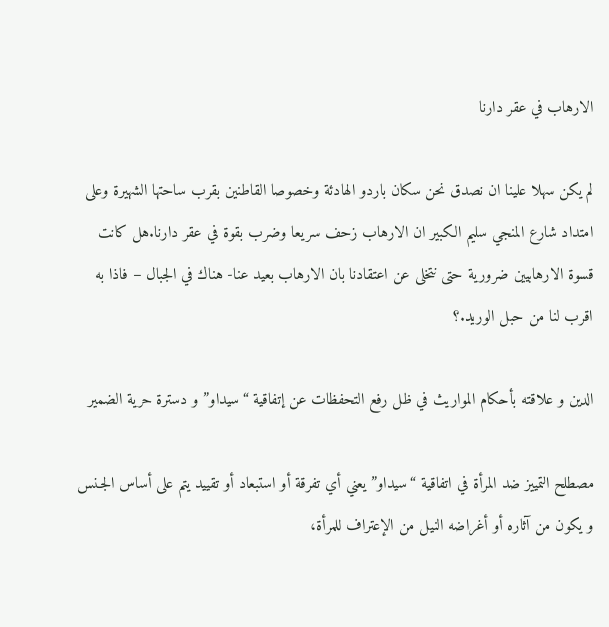الارهاب في عقر دارنا

لم يكن سهلا علينا ان نصدق نحن سكان باردو الهادئة وخصوصا القاطنين بقرب ساحتها الشهيرة وعلى امتداد شارع المنجي سليم الكبير ان الارهاب زحف سريعا وضرب بقوة في عقر دارنا.هل كانت قسوة الارهابيين ضرورية حتى نتخلى عن اعتقادنا بان الارهاب بعيد عنا- هناك في الجبال – فاذا به اقرب لنا من حبل الوريد.؟

الدين و علاقته بأحكام المواريث في ظل رفع التحفظات عن إتفاقية “سيداو” و دسترة حرية الضمير

مصطلح التمييز ضد المرأة في اتفاقية “سيداو” يعني أي تفرقة أو استبعاد أو تقييد يتم على أساس الجـنس و يكون من آثاره أو أغراضه النيل من الإعتراف للمرأة،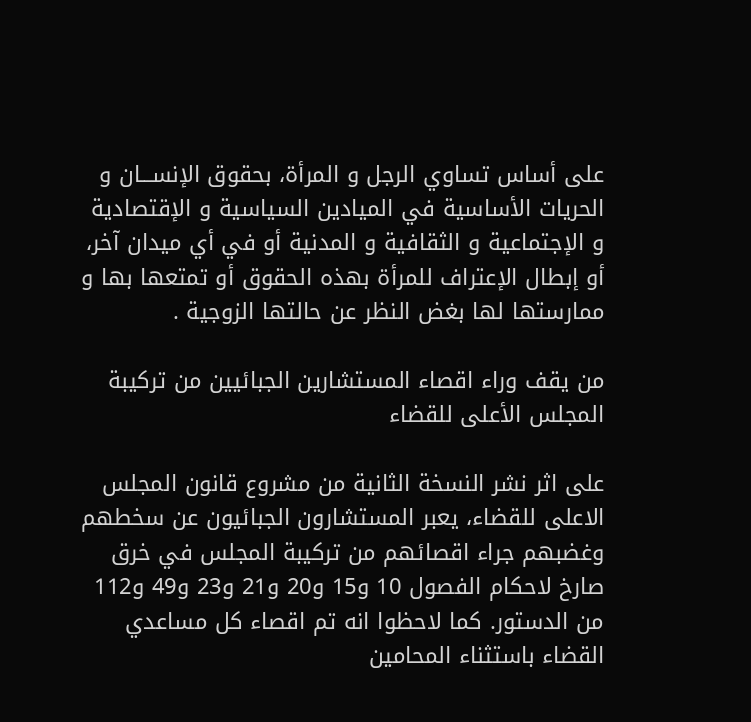على أساس تساوي الرجل و المرأة، بحقوق الإنســـان و الحريات الأساسية في الميادين السياسية و الإقتصادية و الإجتماعية و الثقافية و المدنية أو في أي ميدان آخر، أو إبطال الإعتراف للمرأة بهذه الحقوق أو تمتعها بها و ممارستها لها بغض النظر عن حالتها الزوجية .

من يقف وراء اقصاء المستشارين الجبائيين من تركيبة المجلس الأعلى للقضاء

على اثر نشر النسخة الثانية من مشروع قانون المجلس الاعلى للقضاء، يعبر المستشارون الجبائيون عن سخطهم وغضبهم جراء اقصائهم من تركيبة المجلس في خرق صارخ لاحكام الفصول 10 و15 و20 و21 و23 و49 و112 من الدستور. كما لاحظوا انه تم اقصاء كل مساعدي القضاء باستثناء المحامين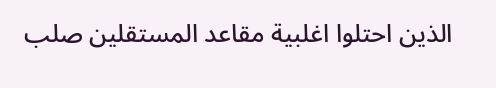الذين احتلوا اغلبية مقاعد المستقلين صلب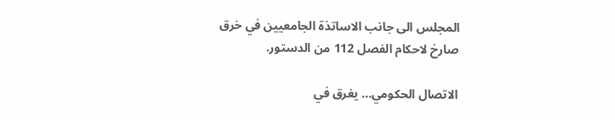المجلس الى جانب الاساتذة الجامعيين في خرق صارخ لاحكام الفصل 112 من الدستور.

الاتصال الحكومي… يغرق في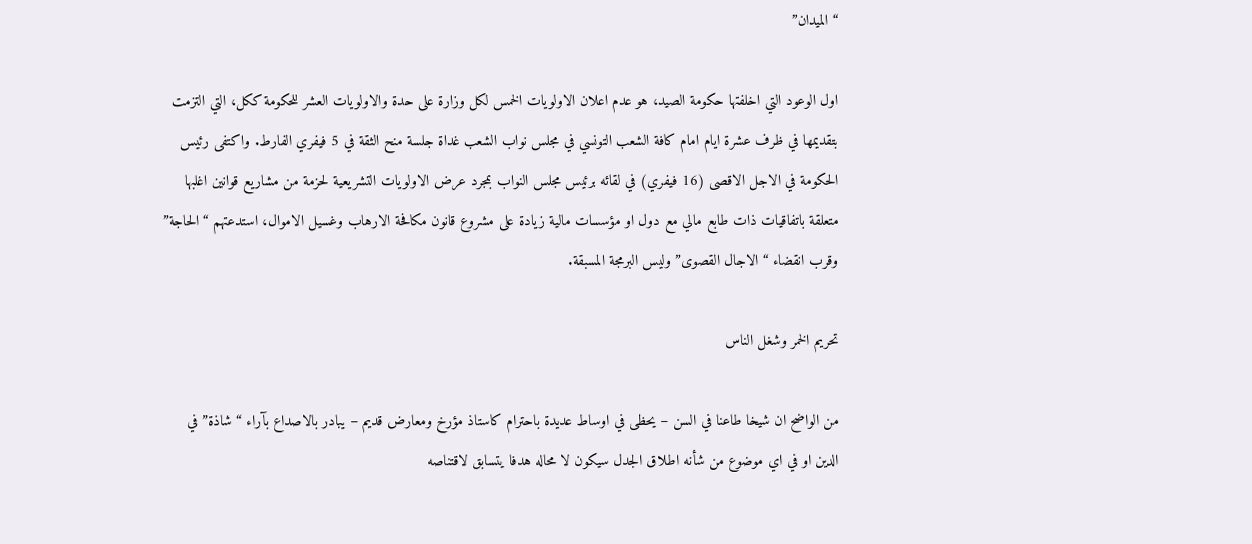“الميدان”

اول الوعود التي اخلفتها حكومة الصيد، هو عدم اعلان الاولويات الخمس لكل وزارة على حدة والاولويات العشر للحكومة ككل، التي التزمت بتقديمها في ظرف عشرة ايام امام كافة الشعب التونسي في مجلس نواب الشعب غداة جلسة منح الثقة في 5 فيفري الفارط. واكتفى رئيس الحكومة في الاجل الاقصى (16 فيفري) في لقائه برئيس مجلس النواب بمجرد عرض الاولويات التشريعية لحزمة من مشاريع قوانين اغلبها متعلقة باتفاقيات ذات طابع مالي مع دول او مؤسسات مالية زيادة على مشروع قانون مكافحة الارهاب وغسيل الاموال، استدعتهم “الحاجة” وقرب انقضاء “الاجال القصوى” وليس البرمجة المسبقة.

تحريم الخمر وشغل الناس

من الواضح ان شيخا طاعنا في السن – يحظى في اوساط عديدة باحترام كاستاذ مؤرخ ومعارض قديم – يبادر بالاصداع بآراء “شاذة” في الدين او في اي موضوع من شأنه اطلاق الجدل سيكون لا محاله هدفا يتسابق لاقتناصه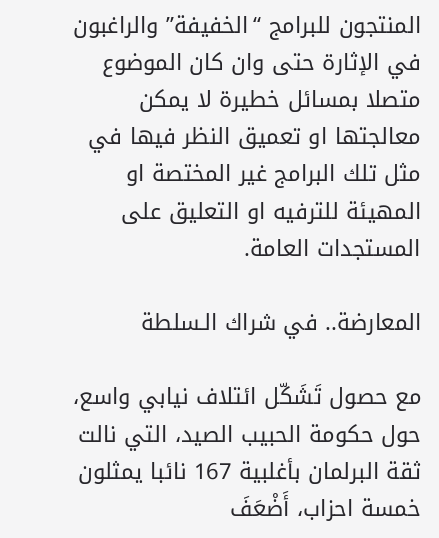المنتجون للبرامج “الخفيفة” والراغبون في الإثارة حتى وان كان الموضوع متصلا بمسائل خطيرة لا يمكن معالجتها او تعميق النظر فيها في مثل تلك البرامج غير المختصة او المهيئة للترفيه او التعليق على المستجدات العامة.

المعارضة.. في شراك الـسلطة

مع حصول تَشَكّل ائتلاف نيابي واسع، حول حكومة الحبيب الصيد، التي نالت ثقة البرلمان بأغلبية 167 نائبا يمثلون خمسة احزاب، أَضْعَفَ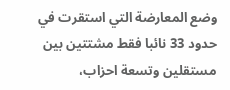وضع المعارضة التي استقرت في حدود 33 نائبا فقط مشتتين بين مستقلين وتسعة احزاب،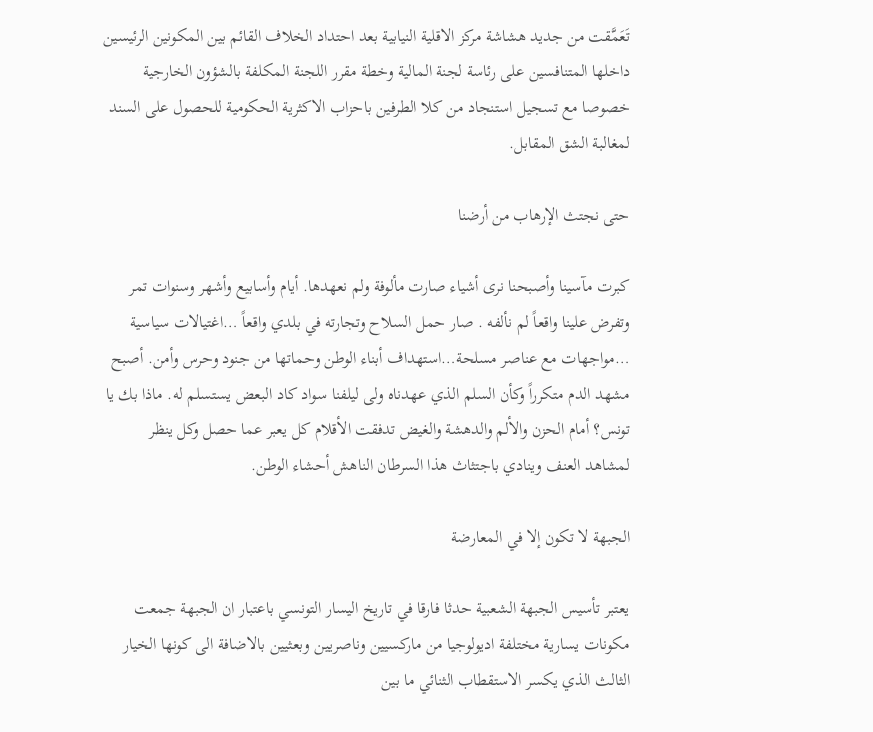تَعَمَّقت من جديد هشاشة مركز الاقلية النيابية بعد احتداد الخلاف القائم بين المكونين الرئيسين داخلها المتنافسين على رئاسة لجنة المالية وخطة مقرر اللجنة المكلفة بالشؤون الخارجية خصوصا مع تسجيل استنجاد من كلا الطرفين باحزاب الاكثرية الحكومية للحصول على السند لمغالبة الشق المقابل.

حتى نجتث الإرهاب من أرضنا

كبرت مآسينا وأصبحنا نرى أشياء صارت مألوفة ولم نعهدها. أيام وأسابيع وأشهر وسنوات تمر وتفرض علينا واقعاً لم نألفه . صار حمل السلاح وتجارته في بلدي واقعاً …اغتيالات سياسية …مواجهات مع عناصر مسلحة…استهداف أبناء الوطن وحماتها من جنود وحرس وأمن. أصبح مشهد الدم متكرراً وكأن السلم الذي عهدناه ولى ليلفنا سواد كاد البعض يستسلم له. ماذا بك يا تونس؟ أمام الحزن والألم والدهشة والغيض تدفقت الأقلام كل يعبر عما حصل وكل ينظر لمشاهد العنف وينادي باجتثاث هذا السرطان الناهش أحشاء الوطن.

الجبهة لا تكون إلا في المعارضة

يعتبر تأسيس الجبهة الشعبية حدثا فارقا في تاريخ اليسار التونسي باعتبار ان الجبهة جمعت مكونات يسارية مختلفة اديولوجيا من ماركسيين وناصريين وبعثيين بالاضافة الى كونها الخيار الثالث الذي يكسر الاستقطاب الثنائي ما بين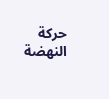حركة النهضة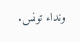ونداء تونس.